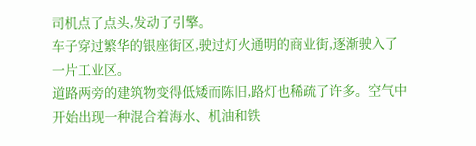司机点了点头,发动了引擎。
车子穿过繁华的银座街区,驶过灯火通明的商业街,逐渐驶入了一片工业区。
道路两旁的建筑物变得低矮而陈旧,路灯也稀疏了许多。空气中开始出现一种混合着海水、机油和铁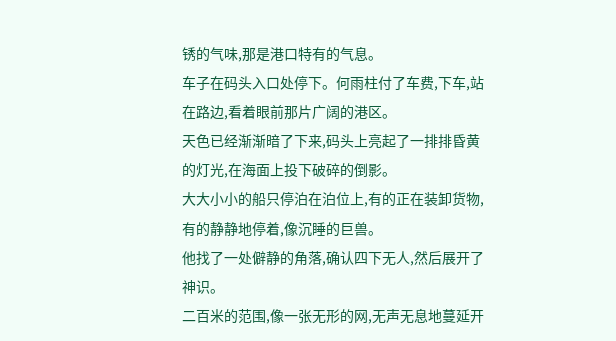锈的气味,那是港口特有的气息。
车子在码头入口处停下。何雨柱付了车费,下车,站在路边,看着眼前那片广阔的港区。
天色已经渐渐暗了下来,码头上亮起了一排排昏黄的灯光,在海面上投下破碎的倒影。
大大小小的船只停泊在泊位上,有的正在装卸货物,有的静静地停着,像沉睡的巨兽。
他找了一处僻静的角落,确认四下无人,然后展开了神识。
二百米的范围,像一张无形的网,无声无息地蔓延开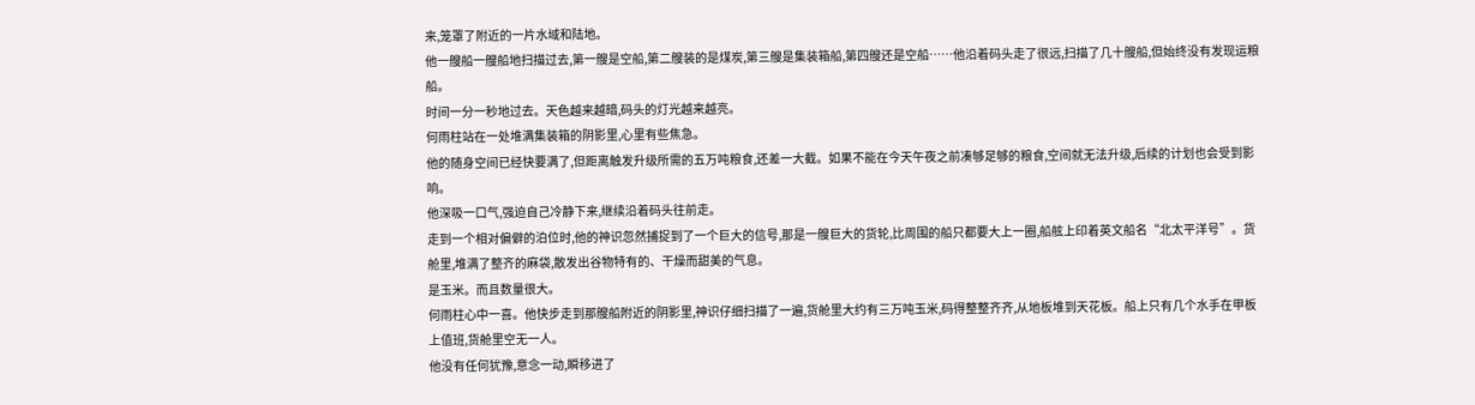来,笼罩了附近的一片水域和陆地。
他一艘船一艘船地扫描过去,第一艘是空船,第二艘装的是煤炭,第三艘是集装箱船,第四艘还是空船……他沿着码头走了很远,扫描了几十艘船,但始终没有发现运粮船。
时间一分一秒地过去。天色越来越暗,码头的灯光越来越亮。
何雨柱站在一处堆满集装箱的阴影里,心里有些焦急。
他的随身空间已经快要满了,但距离触发升级所需的五万吨粮食,还差一大截。如果不能在今天午夜之前凑够足够的粮食,空间就无法升级,后续的计划也会受到影响。
他深吸一口气,强迫自己冷静下来,继续沿着码头往前走。
走到一个相对偏僻的泊位时,他的神识忽然捕捉到了一个巨大的信号,那是一艘巨大的货轮,比周围的船只都要大上一圈,船舷上印着英文船名“北太平洋号”。货舱里,堆满了整齐的麻袋,散发出谷物特有的、干燥而甜美的气息。
是玉米。而且数量很大。
何雨柱心中一喜。他快步走到那艘船附近的阴影里,神识仔细扫描了一遍,货舱里大约有三万吨玉米,码得整整齐齐,从地板堆到天花板。船上只有几个水手在甲板上值班,货舱里空无一人。
他没有任何犹豫,意念一动,瞬移进了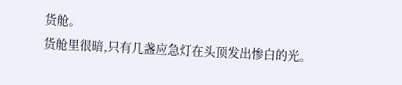货舱。
货舱里很暗,只有几盏应急灯在头顶发出惨白的光。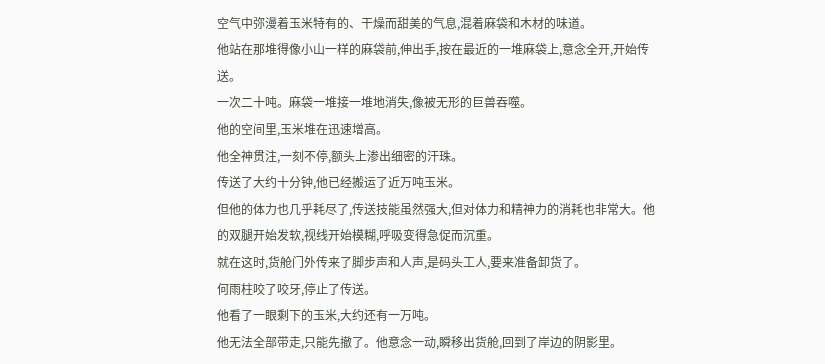空气中弥漫着玉米特有的、干燥而甜美的气息,混着麻袋和木材的味道。
他站在那堆得像小山一样的麻袋前,伸出手,按在最近的一堆麻袋上,意念全开,开始传送。
一次二十吨。麻袋一堆接一堆地消失,像被无形的巨兽吞噬。
他的空间里,玉米堆在迅速增高。
他全神贯注,一刻不停,额头上渗出细密的汗珠。
传送了大约十分钟,他已经搬运了近万吨玉米。
但他的体力也几乎耗尽了,传送技能虽然强大,但对体力和精神力的消耗也非常大。他的双腿开始发软,视线开始模糊,呼吸变得急促而沉重。
就在这时,货舱门外传来了脚步声和人声,是码头工人,要来准备卸货了。
何雨柱咬了咬牙,停止了传送。
他看了一眼剩下的玉米,大约还有一万吨。
他无法全部带走,只能先撤了。他意念一动,瞬移出货舱,回到了岸边的阴影里。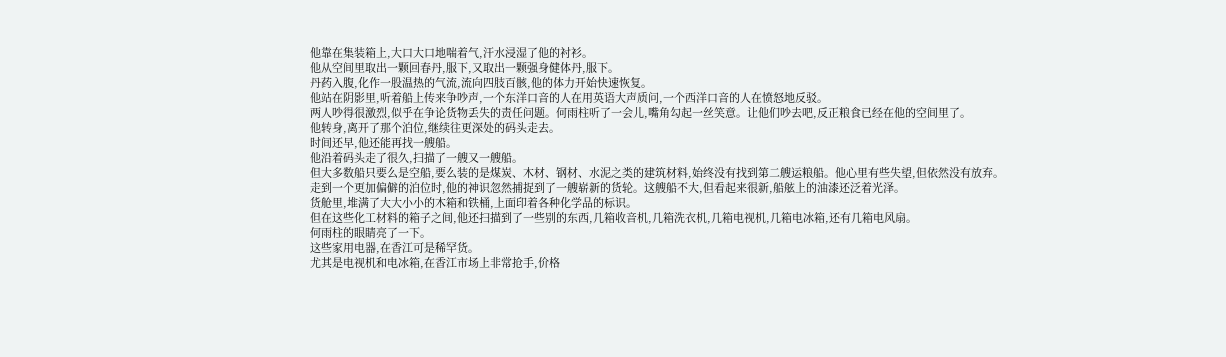他靠在集装箱上,大口大口地喘着气,汗水浸湿了他的衬衫。
他从空间里取出一颗回春丹,服下,又取出一颗强身健体丹,服下。
丹药入腹,化作一股温热的气流,流向四肢百骸,他的体力开始快速恢复。
他站在阴影里,听着船上传来争吵声,一个东洋口音的人在用英语大声质问,一个西洋口音的人在愤怒地反驳。
两人吵得很激烈,似乎在争论货物丢失的责任问题。何雨柱听了一会儿,嘴角勾起一丝笑意。让他们吵去吧,反正粮食已经在他的空间里了。
他转身,离开了那个泊位,继续往更深处的码头走去。
时间还早,他还能再找一艘船。
他沿着码头走了很久,扫描了一艘又一艘船。
但大多数船只要么是空船,要么装的是煤炭、木材、钢材、水泥之类的建筑材料,始终没有找到第二艘运粮船。他心里有些失望,但依然没有放弃。
走到一个更加偏僻的泊位时,他的神识忽然捕捉到了一艘崭新的货轮。这艘船不大,但看起来很新,船舷上的油漆还泛着光泽。
货舱里,堆满了大大小小的木箱和铁桶,上面印着各种化学品的标识。
但在这些化工材料的箱子之间,他还扫描到了一些别的东西,几箱收音机,几箱洗衣机,几箱电视机,几箱电冰箱,还有几箱电风扇。
何雨柱的眼睛亮了一下。
这些家用电器,在香江可是稀罕货。
尤其是电视机和电冰箱,在香江市场上非常抢手,价格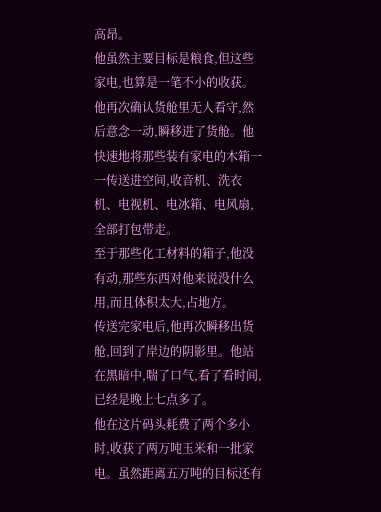高昂。
他虽然主要目标是粮食,但这些家电,也算是一笔不小的收获。
他再次确认货舱里无人看守,然后意念一动,瞬移进了货舱。他快速地将那些装有家电的木箱一一传送进空间,收音机、洗衣机、电视机、电冰箱、电风扇,全部打包带走。
至于那些化工材料的箱子,他没有动,那些东西对他来说没什么用,而且体积太大,占地方。
传送完家电后,他再次瞬移出货舱,回到了岸边的阴影里。他站在黑暗中,喘了口气,看了看时间,已经是晚上七点多了。
他在这片码头耗费了两个多小时,收获了两万吨玉米和一批家电。虽然距离五万吨的目标还有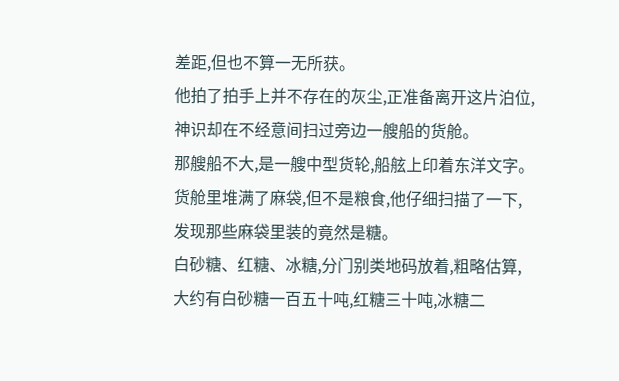差距,但也不算一无所获。
他拍了拍手上并不存在的灰尘,正准备离开这片泊位,神识却在不经意间扫过旁边一艘船的货舱。
那艘船不大,是一艘中型货轮,船舷上印着东洋文字。货舱里堆满了麻袋,但不是粮食,他仔细扫描了一下,发现那些麻袋里装的竟然是糖。
白砂糖、红糖、冰糖,分门别类地码放着,粗略估算,大约有白砂糖一百五十吨,红糖三十吨,冰糖二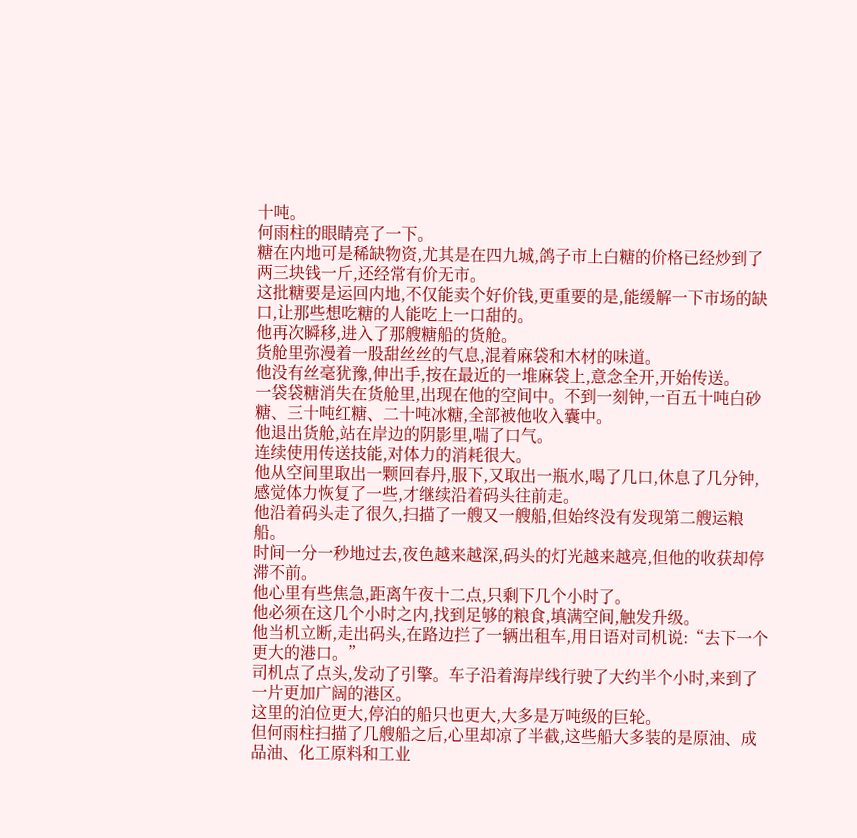十吨。
何雨柱的眼睛亮了一下。
糖在内地可是稀缺物资,尤其是在四九城,鸽子市上白糖的价格已经炒到了两三块钱一斤,还经常有价无市。
这批糖要是运回内地,不仅能卖个好价钱,更重要的是,能缓解一下市场的缺口,让那些想吃糖的人能吃上一口甜的。
他再次瞬移,进入了那艘糖船的货舱。
货舱里弥漫着一股甜丝丝的气息,混着麻袋和木材的味道。
他没有丝毫犹豫,伸出手,按在最近的一堆麻袋上,意念全开,开始传送。
一袋袋糖消失在货舱里,出现在他的空间中。不到一刻钟,一百五十吨白砂糖、三十吨红糖、二十吨冰糖,全部被他收入囊中。
他退出货舱,站在岸边的阴影里,喘了口气。
连续使用传送技能,对体力的消耗很大。
他从空间里取出一颗回春丹,服下,又取出一瓶水,喝了几口,休息了几分钟,感觉体力恢复了一些,才继续沿着码头往前走。
他沿着码头走了很久,扫描了一艘又一艘船,但始终没有发现第二艘运粮船。
时间一分一秒地过去,夜色越来越深,码头的灯光越来越亮,但他的收获却停滞不前。
他心里有些焦急,距离午夜十二点,只剩下几个小时了。
他必须在这几个小时之内,找到足够的粮食,填满空间,触发升级。
他当机立断,走出码头,在路边拦了一辆出租车,用日语对司机说:“去下一个更大的港口。”
司机点了点头,发动了引擎。车子沿着海岸线行驶了大约半个小时,来到了一片更加广阔的港区。
这里的泊位更大,停泊的船只也更大,大多是万吨级的巨轮。
但何雨柱扫描了几艘船之后,心里却凉了半截,这些船大多装的是原油、成品油、化工原料和工业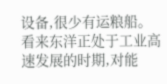设备,很少有运粮船。
看来东洋正处于工业高速发展的时期,对能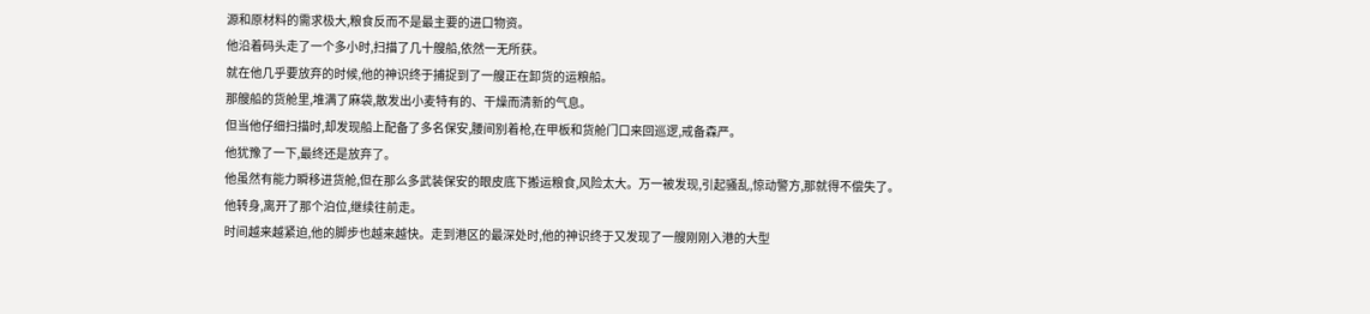源和原材料的需求极大,粮食反而不是最主要的进口物资。
他沿着码头走了一个多小时,扫描了几十艘船,依然一无所获。
就在他几乎要放弃的时候,他的神识终于捕捉到了一艘正在卸货的运粮船。
那艘船的货舱里,堆满了麻袋,散发出小麦特有的、干燥而清新的气息。
但当他仔细扫描时,却发现船上配备了多名保安,腰间别着枪,在甲板和货舱门口来回巡逻,戒备森严。
他犹豫了一下,最终还是放弃了。
他虽然有能力瞬移进货舱,但在那么多武装保安的眼皮底下搬运粮食,风险太大。万一被发现,引起骚乱,惊动警方,那就得不偿失了。
他转身,离开了那个泊位,继续往前走。
时间越来越紧迫,他的脚步也越来越快。走到港区的最深处时,他的神识终于又发现了一艘刚刚入港的大型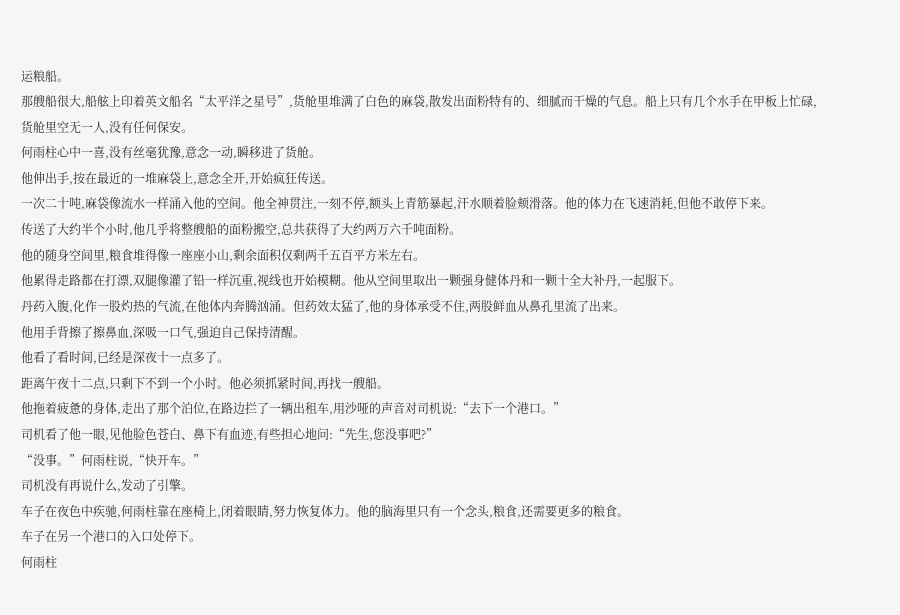运粮船。
那艘船很大,船舷上印着英文船名“太平洋之星号”,货舱里堆满了白色的麻袋,散发出面粉特有的、细腻而干燥的气息。船上只有几个水手在甲板上忙碌,货舱里空无一人,没有任何保安。
何雨柱心中一喜,没有丝毫犹豫,意念一动,瞬移进了货舱。
他伸出手,按在最近的一堆麻袋上,意念全开,开始疯狂传送。
一次二十吨,麻袋像流水一样涌入他的空间。他全神贯注,一刻不停,额头上青筋暴起,汗水顺着脸颊滑落。他的体力在飞速消耗,但他不敢停下来。
传送了大约半个小时,他几乎将整艘船的面粉搬空,总共获得了大约两万六千吨面粉。
他的随身空间里,粮食堆得像一座座小山,剩余面积仅剩两千五百平方米左右。
他累得走路都在打漂,双腿像灌了铅一样沉重,视线也开始模糊。他从空间里取出一颗强身健体丹和一颗十全大补丹,一起服下。
丹药入腹,化作一股灼热的气流,在他体内奔腾汹涌。但药效太猛了,他的身体承受不住,两股鲜血从鼻孔里流了出来。
他用手背擦了擦鼻血,深吸一口气,强迫自己保持清醒。
他看了看时间,已经是深夜十一点多了。
距离午夜十二点,只剩下不到一个小时。他必须抓紧时间,再找一艘船。
他拖着疲惫的身体,走出了那个泊位,在路边拦了一辆出租车,用沙哑的声音对司机说:“去下一个港口。”
司机看了他一眼,见他脸色苍白、鼻下有血迹,有些担心地问:“先生,您没事吧?”
“没事。”何雨柱说,“快开车。”
司机没有再说什么,发动了引擎。
车子在夜色中疾驰,何雨柱靠在座椅上,闭着眼睛,努力恢复体力。他的脑海里只有一个念头,粮食,还需要更多的粮食。
车子在另一个港口的入口处停下。
何雨柱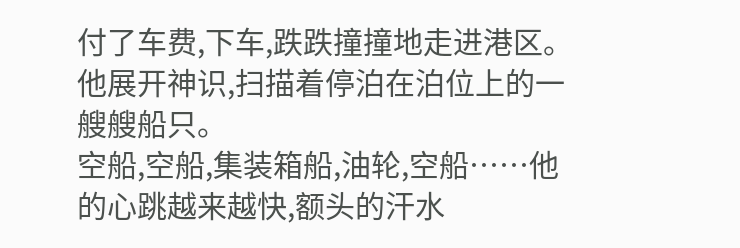付了车费,下车,跌跌撞撞地走进港区。
他展开神识,扫描着停泊在泊位上的一艘艘船只。
空船,空船,集装箱船,油轮,空船……他的心跳越来越快,额头的汗水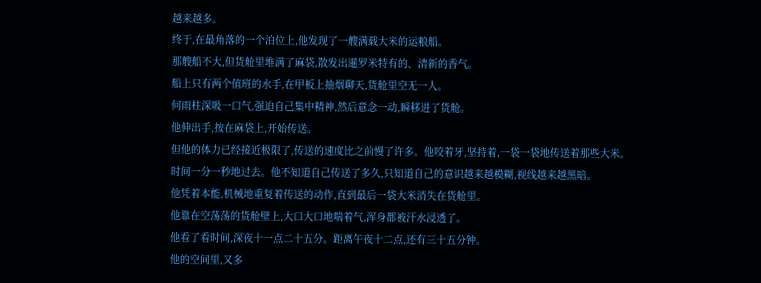越来越多。
终于,在最角落的一个泊位上,他发现了一艘满载大米的运粮船。
那艘船不大,但货舱里堆满了麻袋,散发出暹罗米特有的、清新的香气。
船上只有两个值班的水手,在甲板上抽烟聊天,货舱里空无一人。
何雨柱深吸一口气,强迫自己集中精神,然后意念一动,瞬移进了货舱。
他伸出手,按在麻袋上,开始传送。
但他的体力已经接近极限了,传送的速度比之前慢了许多。他咬着牙,坚持着,一袋一袋地传送着那些大米。
时间一分一秒地过去。他不知道自己传送了多久,只知道自己的意识越来越模糊,视线越来越黑暗。
他凭着本能,机械地重复着传送的动作,直到最后一袋大米消失在货舱里。
他靠在空荡荡的货舱壁上,大口大口地喘着气,浑身都被汗水浸透了。
他看了看时间,深夜十一点二十五分。距离午夜十二点,还有三十五分钟。
他的空间里,又多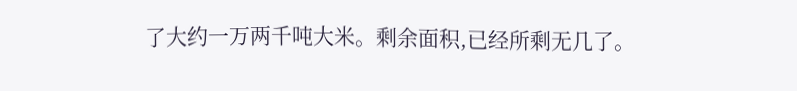了大约一万两千吨大米。剩余面积,已经所剩无几了。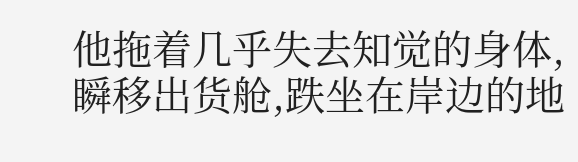他拖着几乎失去知觉的身体,瞬移出货舱,跌坐在岸边的地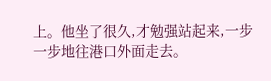上。他坐了很久,才勉强站起来,一步一步地往港口外面走去。